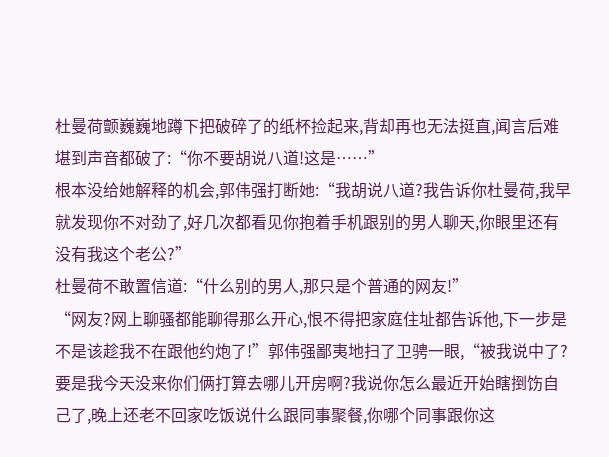杜曼荷颤巍巍地蹲下把破碎了的纸杯捡起来,背却再也无法挺直,闻言后难堪到声音都破了:“你不要胡说八道!这是……”
根本没给她解释的机会,郭伟强打断她:“我胡说八道?我告诉你杜曼荷,我早就发现你不对劲了,好几次都看见你抱着手机跟别的男人聊天,你眼里还有没有我这个老公?”
杜曼荷不敢置信道:“什么别的男人,那只是个普通的网友!”
“网友?网上聊骚都能聊得那么开心,恨不得把家庭住址都告诉他,下一步是不是该趁我不在跟他约炮了!”郭伟强鄙夷地扫了卫骋一眼,“被我说中了?要是我今天没来你们俩打算去哪儿开房啊?我说你怎么最近开始瞎捯饬自己了,晚上还老不回家吃饭说什么跟同事聚餐,你哪个同事跟你这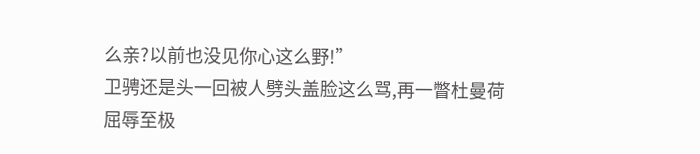么亲?以前也没见你心这么野!”
卫骋还是头一回被人劈头盖脸这么骂,再一瞥杜曼荷屈辱至极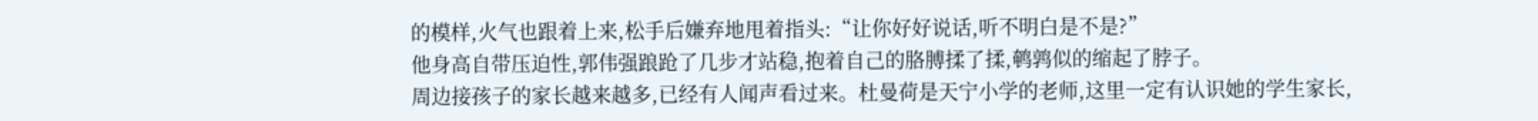的模样,火气也跟着上来,松手后嫌弃地甩着指头:“让你好好说话,听不明白是不是?”
他身高自带压迫性,郭伟强踉跄了几步才站稳,抱着自己的胳膊揉了揉,鹌鹑似的缩起了脖子。
周边接孩子的家长越来越多,已经有人闻声看过来。杜曼荷是天宁小学的老师,这里一定有认识她的学生家长,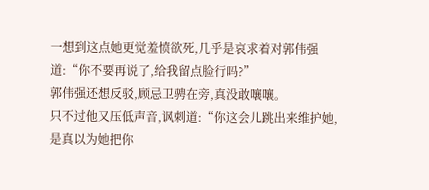一想到这点她更觉羞愤欲死,几乎是哀求着对郭伟强道:“你不要再说了,给我留点脸行吗?”
郭伟强还想反驳,顾忌卫骋在旁,真没敢嚷嚷。
只不过他又压低声音,讽刺道:“你这会儿跳出来维护她,是真以为她把你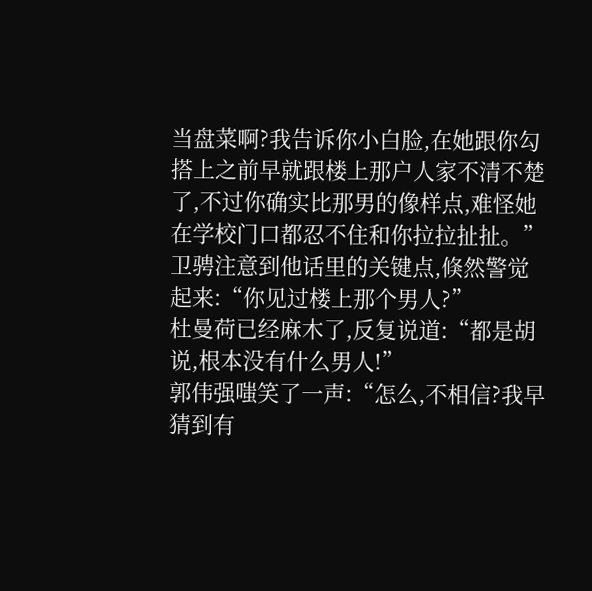当盘菜啊?我告诉你小白脸,在她跟你勾搭上之前早就跟楼上那户人家不清不楚了,不过你确实比那男的像样点,难怪她在学校门口都忍不住和你拉拉扯扯。”
卫骋注意到他话里的关键点,倏然警觉起来:“你见过楼上那个男人?”
杜曼荷已经麻木了,反复说道:“都是胡说,根本没有什么男人!”
郭伟强嗤笑了一声:“怎么,不相信?我早猜到有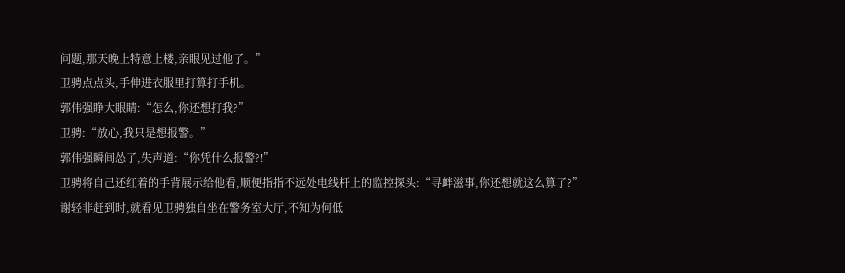问题,那天晚上特意上楼,亲眼见过他了。”
卫骋点点头,手伸进衣服里打算打手机。
郭伟强睁大眼睛:“怎么,你还想打我?”
卫骋:“放心,我只是想报警。”
郭伟强瞬间怂了,失声道:“你凭什么报警?!”
卫骋将自己还红着的手背展示给他看,顺便指指不远处电线杆上的监控探头:“寻衅滋事,你还想就这么算了?”
谢轻非赶到时,就看见卫骋独自坐在警务室大厅,不知为何低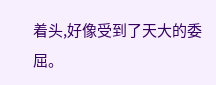着头,好像受到了天大的委屈。